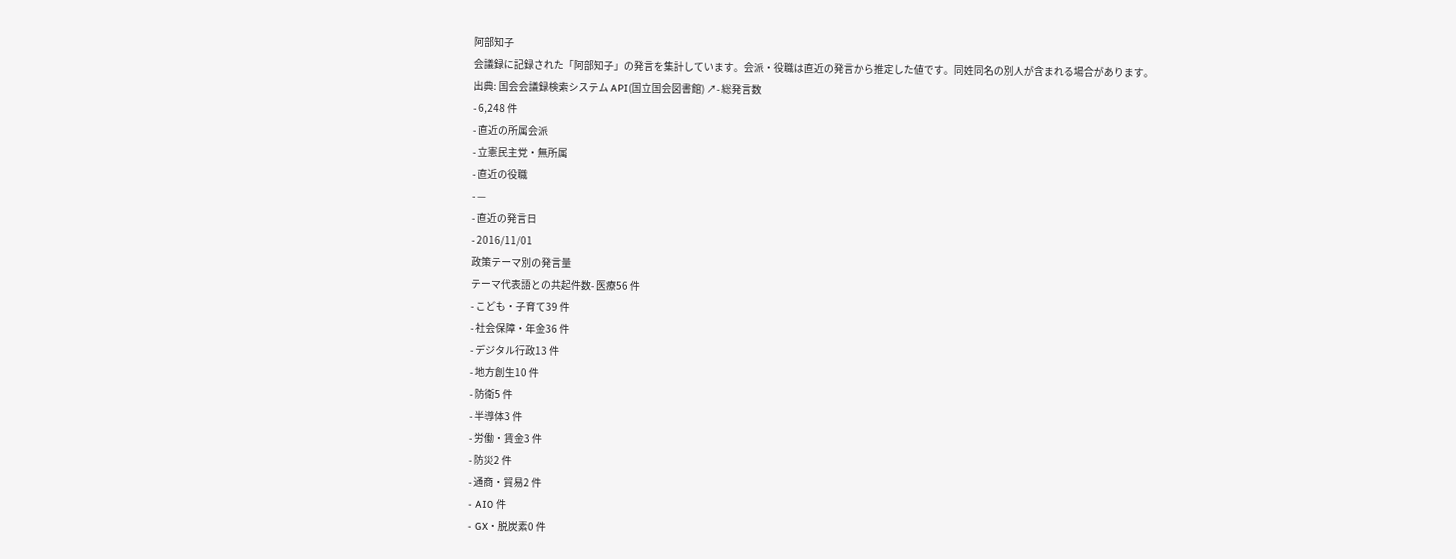阿部知子
会議録に記録された「阿部知子」の発言を集計しています。会派・役職は直近の発言から推定した値です。同姓同名の別人が含まれる場合があります。
出典: 国会会議録検索システム API(国立国会図書館) ↗- 総発言数
- 6,248 件
- 直近の所属会派
- 立憲民主党・無所属
- 直近の役職
- —
- 直近の発言日
- 2016/11/01
政策テーマ別の発言量
テーマ代表語との共起件数- 医療56 件
- こども・子育て39 件
- 社会保障・年金36 件
- デジタル行政13 件
- 地方創生10 件
- 防衛5 件
- 半導体3 件
- 労働・賃金3 件
- 防災2 件
- 通商・貿易2 件
- AI0 件
- GX・脱炭素0 件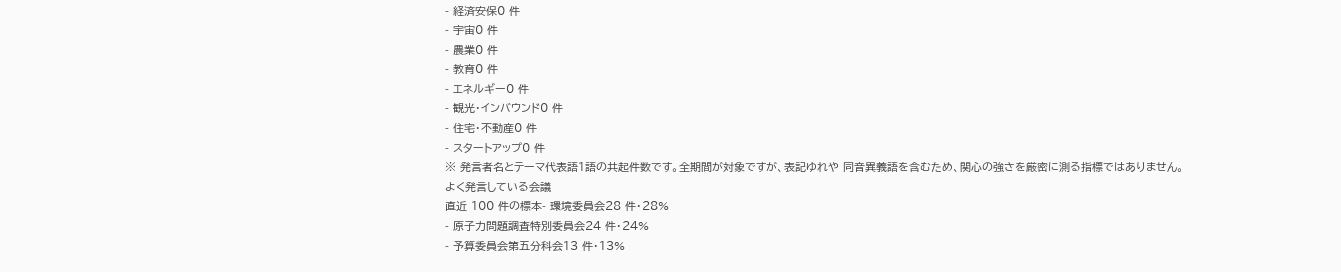- 経済安保0 件
- 宇宙0 件
- 農業0 件
- 教育0 件
- エネルギー0 件
- 観光・インバウンド0 件
- 住宅・不動産0 件
- スタートアップ0 件
※ 発言者名とテーマ代表語1語の共起件数です。全期間が対象ですが、表記ゆれや 同音異義語を含むため、関心の強さを厳密に測る指標ではありません。
よく発言している会議
直近 100 件の標本- 環境委員会28 件・28%
- 原子力問題調査特別委員会24 件・24%
- 予算委員会第五分科会13 件・13%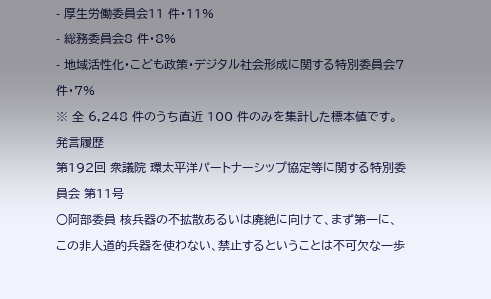- 厚生労働委員会11 件・11%
- 総務委員会8 件・8%
- 地域活性化・こども政策・デジタル社会形成に関する特別委員会7 件・7%
※ 全 6,248 件のうち直近 100 件のみを集計した標本値です。
発言履歴
第192回 衆議院 環太平洋パートナーシップ協定等に関する特別委員会 第11号
○阿部委員 核兵器の不拡散あるいは廃絶に向けて、まず第一に、この非人道的兵器を使わない、禁止するということは不可欠な一歩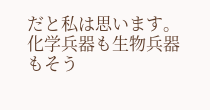だと私は思います。化学兵器も生物兵器もそう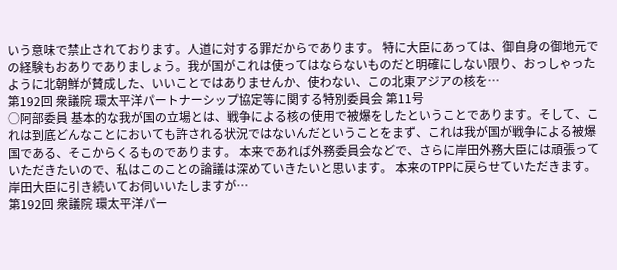いう意味で禁止されております。人道に対する罪だからであります。 特に大臣にあっては、御自身の御地元での経験もおありでありましょう。我が国がこれは使ってはならないものだと明確にしない限り、おっしゃったように北朝鮮が賛成した、いいことではありませんか、使わない、この北東アジアの核を…
第192回 衆議院 環太平洋パートナーシップ協定等に関する特別委員会 第11号
○阿部委員 基本的な我が国の立場とは、戦争による核の使用で被爆をしたということであります。そして、これは到底どんなことにおいても許される状況ではないんだということをまず、これは我が国が戦争による被爆国である、そこからくるものであります。 本来であれば外務委員会などで、さらに岸田外務大臣には頑張っていただきたいので、私はこのことの論議は深めていきたいと思います。 本来のTPPに戻らせていただきます。 岸田大臣に引き続いてお伺いいたしますが…
第192回 衆議院 環太平洋パー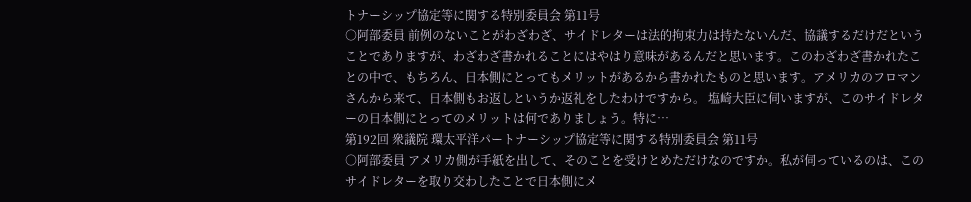トナーシップ協定等に関する特別委員会 第11号
○阿部委員 前例のないことがわざわざ、サイドレターは法的拘束力は持たないんだ、協議するだけだということでありますが、わざわざ書かれることにはやはり意味があるんだと思います。このわざわざ書かれたことの中で、もちろん、日本側にとってもメリットがあるから書かれたものと思います。アメリカのフロマンさんから来て、日本側もお返しというか返礼をしたわけですから。 塩崎大臣に伺いますが、このサイドレターの日本側にとってのメリットは何でありましょう。特に…
第192回 衆議院 環太平洋パートナーシップ協定等に関する特別委員会 第11号
○阿部委員 アメリカ側が手紙を出して、そのことを受けとめただけなのですか。私が伺っているのは、このサイドレターを取り交わしたことで日本側にメ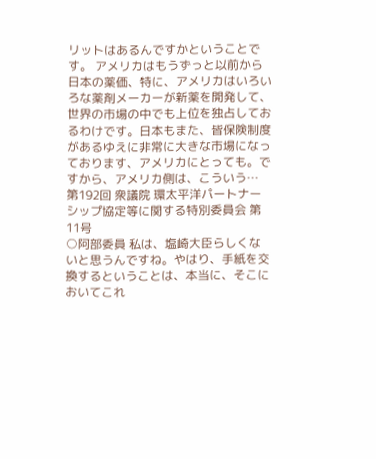リットはあるんですかということです。 アメリカはもうずっと以前から日本の薬価、特に、アメリカはいろいろな薬剤メーカーが新薬を開発して、世界の市場の中でも上位を独占しておるわけです。日本もまた、皆保険制度があるゆえに非常に大きな市場になっております、アメリカにとっても。ですから、アメリカ側は、こういう…
第192回 衆議院 環太平洋パートナーシップ協定等に関する特別委員会 第11号
○阿部委員 私は、塩崎大臣らしくないと思うんですね。やはり、手紙を交換するということは、本当に、そこにおいてこれ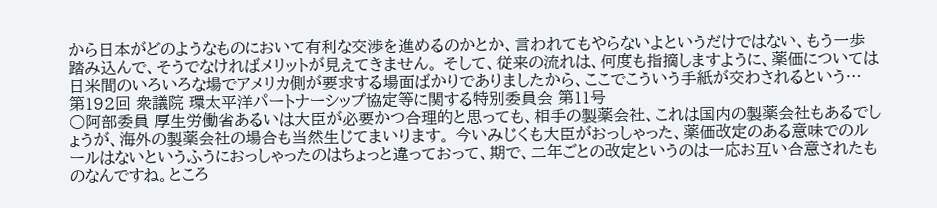から日本がどのようなものにおいて有利な交渉を進めるのかとか、言われてもやらないよというだけではない、もう一歩踏み込んで、そうでなければメリットが見えてきません。 そして、従来の流れは、何度も指摘しますように、薬価については日米間のいろいろな場でアメリカ側が要求する場面ばかりでありましたから、ここでこういう手紙が交わされるという…
第192回 衆議院 環太平洋パートナーシップ協定等に関する特別委員会 第11号
○阿部委員 厚生労働省あるいは大臣が必要かつ合理的と思っても、相手の製薬会社、これは国内の製薬会社もあるでしょうが、海外の製薬会社の場合も当然生じてまいります。 今いみじくも大臣がおっしゃった、薬価改定のある意味でのルールはないというふうにおっしゃったのはちょっと違っておって、期で、二年ごとの改定というのは一応お互い合意されたものなんですね。ところ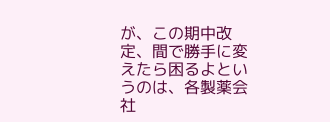が、この期中改定、間で勝手に変えたら困るよというのは、各製薬会社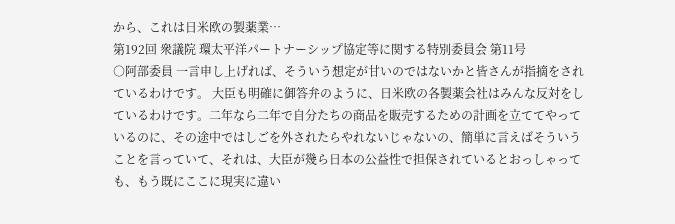から、これは日米欧の製薬業…
第192回 衆議院 環太平洋パートナーシップ協定等に関する特別委員会 第11号
○阿部委員 一言申し上げれば、そういう想定が甘いのではないかと皆さんが指摘をされているわけです。 大臣も明確に御答弁のように、日米欧の各製薬会社はみんな反対をしているわけです。二年なら二年で自分たちの商品を販売するための計画を立ててやっているのに、その途中ではしごを外されたらやれないじゃないの、簡単に言えばそういうことを言っていて、それは、大臣が幾ら日本の公益性で担保されているとおっしゃっても、もう既にここに現実に違い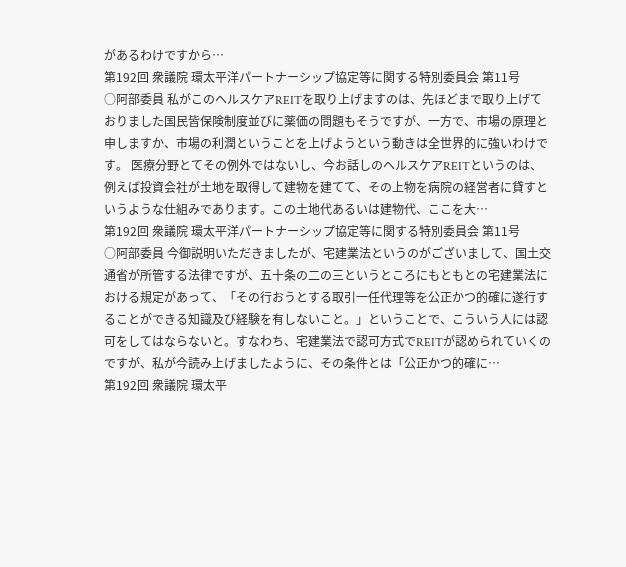があるわけですから…
第192回 衆議院 環太平洋パートナーシップ協定等に関する特別委員会 第11号
○阿部委員 私がこのヘルスケアREITを取り上げますのは、先ほどまで取り上げておりました国民皆保険制度並びに薬価の問題もそうですが、一方で、市場の原理と申しますか、市場の利潤ということを上げようという動きは全世界的に強いわけです。 医療分野とてその例外ではないし、今お話しのヘルスケアREITというのは、例えば投資会社が土地を取得して建物を建てて、その上物を病院の経営者に貸すというような仕組みであります。この土地代あるいは建物代、ここを大…
第192回 衆議院 環太平洋パートナーシップ協定等に関する特別委員会 第11号
○阿部委員 今御説明いただきましたが、宅建業法というのがございまして、国土交通省が所管する法律ですが、五十条の二の三というところにもともとの宅建業法における規定があって、「その行おうとする取引一任代理等を公正かつ的確に遂行することができる知識及び経験を有しないこと。」ということで、こういう人には認可をしてはならないと。すなわち、宅建業法で認可方式でREITが認められていくのですが、私が今読み上げましたように、その条件とは「公正かつ的確に…
第192回 衆議院 環太平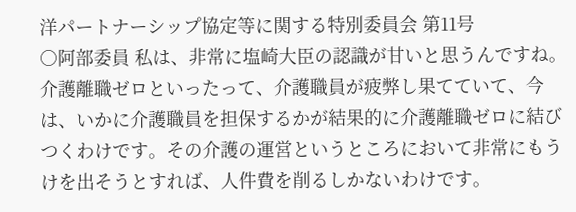洋パートナーシップ協定等に関する特別委員会 第11号
○阿部委員 私は、非常に塩崎大臣の認識が甘いと思うんですね。介護離職ゼロといったって、介護職員が疲弊し果てていて、今は、いかに介護職員を担保するかが結果的に介護離職ゼロに結びつくわけです。その介護の運営というところにおいて非常にもうけを出そうとすれば、人件費を削るしかないわけです。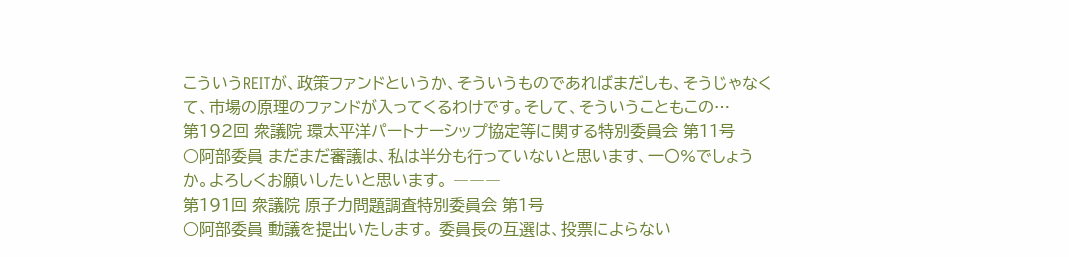こういうREITが、政策ファンドというか、そういうものであればまだしも、そうじゃなくて、市場の原理のファンドが入ってくるわけです。そして、そういうこともこの…
第192回 衆議院 環太平洋パートナーシップ協定等に関する特別委員会 第11号
○阿部委員 まだまだ審議は、私は半分も行っていないと思います、一〇%でしょうか。よろしくお願いしたいと思います。 ―――
第191回 衆議院 原子力問題調査特別委員会 第1号
○阿部委員 動議を提出いたします。 委員長の互選は、投票によらない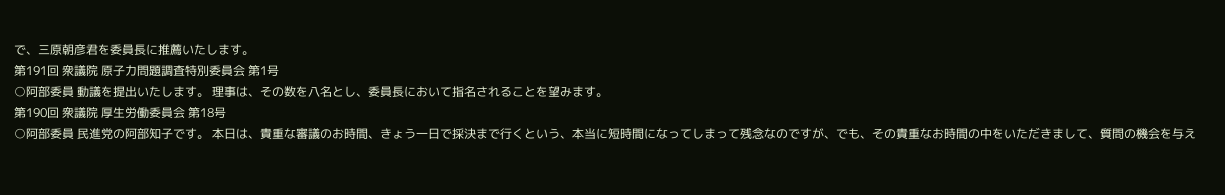で、三原朝彦君を委員長に推薦いたします。
第191回 衆議院 原子力問題調査特別委員会 第1号
○阿部委員 動議を提出いたします。 理事は、その数を八名とし、委員長において指名されることを望みます。
第190回 衆議院 厚生労働委員会 第18号
○阿部委員 民進党の阿部知子です。 本日は、貴重な審議のお時間、きょう一日で採決まで行くという、本当に短時間になってしまって残念なのですが、でも、その貴重なお時間の中をいただきまして、質問の機会を与え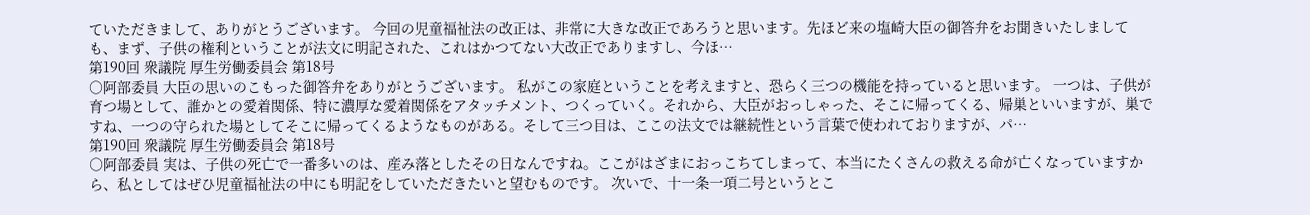ていただきまして、ありがとうございます。 今回の児童福祉法の改正は、非常に大きな改正であろうと思います。先ほど来の塩崎大臣の御答弁をお聞きいたしましても、まず、子供の権利ということが法文に明記された、これはかつてない大改正でありますし、今ほ…
第190回 衆議院 厚生労働委員会 第18号
○阿部委員 大臣の思いのこもった御答弁をありがとうございます。 私がこの家庭ということを考えますと、恐らく三つの機能を持っていると思います。 一つは、子供が育つ場として、誰かとの愛着関係、特に濃厚な愛着関係をアタッチメント、つくっていく。それから、大臣がおっしゃった、そこに帰ってくる、帰巣といいますが、巣ですね、一つの守られた場としてそこに帰ってくるようなものがある。そして三つ目は、ここの法文では継続性という言葉で使われておりますが、パ…
第190回 衆議院 厚生労働委員会 第18号
○阿部委員 実は、子供の死亡で一番多いのは、産み落としたその日なんですね。ここがはざまにおっこちてしまって、本当にたくさんの救える命が亡くなっていますから、私としてはぜひ児童福祉法の中にも明記をしていただきたいと望むものです。 次いで、十一条一項二号というとこ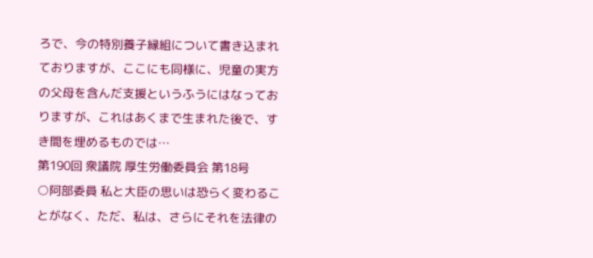ろで、今の特別養子縁組について書き込まれておりますが、ここにも同様に、児童の実方の父母を含んだ支援というふうにはなっておりますが、これはあくまで生まれた後で、すき間を埋めるものでは…
第190回 衆議院 厚生労働委員会 第18号
○阿部委員 私と大臣の思いは恐らく変わることがなく、ただ、私は、さらにそれを法律の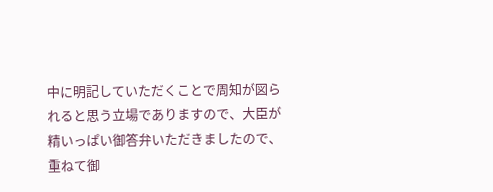中に明記していただくことで周知が図られると思う立場でありますので、大臣が精いっぱい御答弁いただきましたので、重ねて御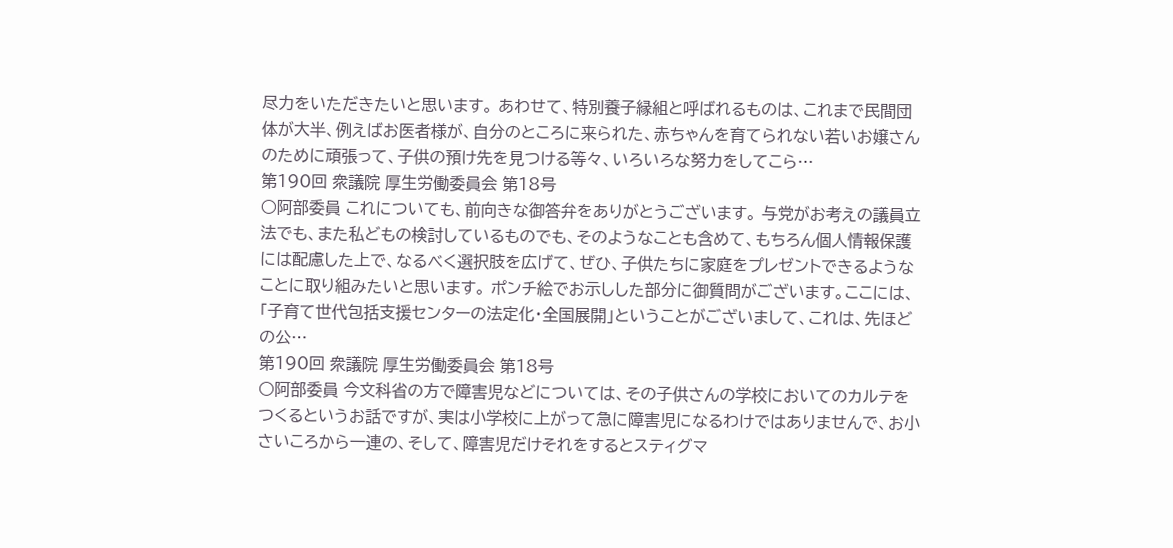尽力をいただきたいと思います。 あわせて、特別養子縁組と呼ばれるものは、これまで民間団体が大半、例えばお医者様が、自分のところに来られた、赤ちゃんを育てられない若いお嬢さんのために頑張って、子供の預け先を見つける等々、いろいろな努力をしてこら…
第190回 衆議院 厚生労働委員会 第18号
○阿部委員 これについても、前向きな御答弁をありがとうございます。 与党がお考えの議員立法でも、また私どもの検討しているものでも、そのようなことも含めて、もちろん個人情報保護には配慮した上で、なるべく選択肢を広げて、ぜひ、子供たちに家庭をプレゼントできるようなことに取り組みたいと思います。 ポンチ絵でお示しした部分に御質問がございます。ここには、「子育て世代包括支援センターの法定化・全国展開」ということがございまして、これは、先ほどの公…
第190回 衆議院 厚生労働委員会 第18号
○阿部委員 今文科省の方で障害児などについては、その子供さんの学校においてのカルテをつくるというお話ですが、実は小学校に上がって急に障害児になるわけではありませんで、お小さいころから一連の、そして、障害児だけそれをするとスティグマ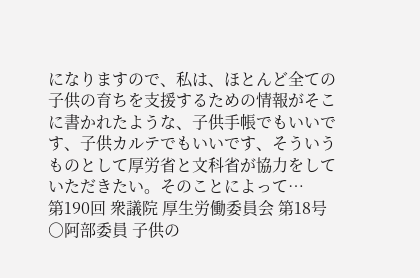になりますので、私は、ほとんど全ての子供の育ちを支援するための情報がそこに書かれたような、子供手帳でもいいです、子供カルテでもいいです、そういうものとして厚労省と文科省が協力をしていただきたい。そのことによって…
第190回 衆議院 厚生労働委員会 第18号
○阿部委員 子供の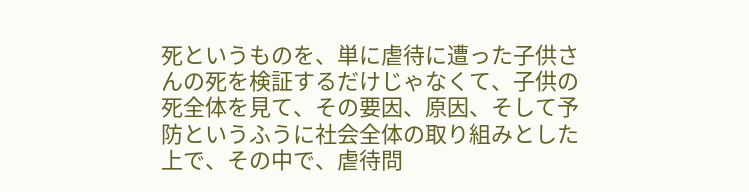死というものを、単に虐待に遭った子供さんの死を検証するだけじゃなくて、子供の死全体を見て、その要因、原因、そして予防というふうに社会全体の取り組みとした上で、その中で、虐待問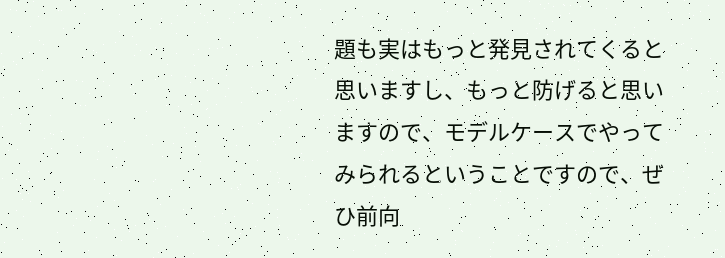題も実はもっと発見されてくると思いますし、もっと防げると思いますので、モデルケースでやってみられるということですので、ぜひ前向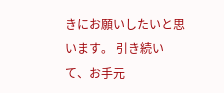きにお願いしたいと思います。 引き続いて、お手元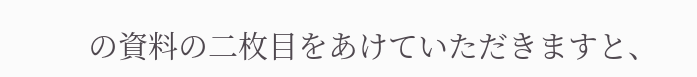の資料の二枚目をあけていただきますと、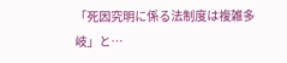「死因究明に係る法制度は複雑多岐」と…